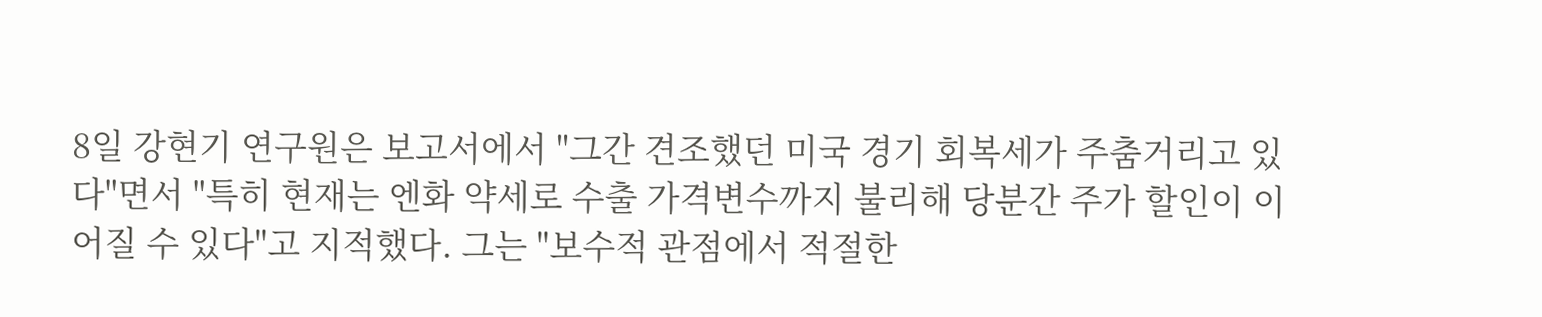8일 강현기 연구원은 보고서에서 "그간 견조했던 미국 경기 회복세가 주춤거리고 있다"면서 "특히 현재는 엔화 약세로 수출 가격변수까지 불리해 당분간 주가 할인이 이어질 수 있다"고 지적했다. 그는 "보수적 관점에서 적절한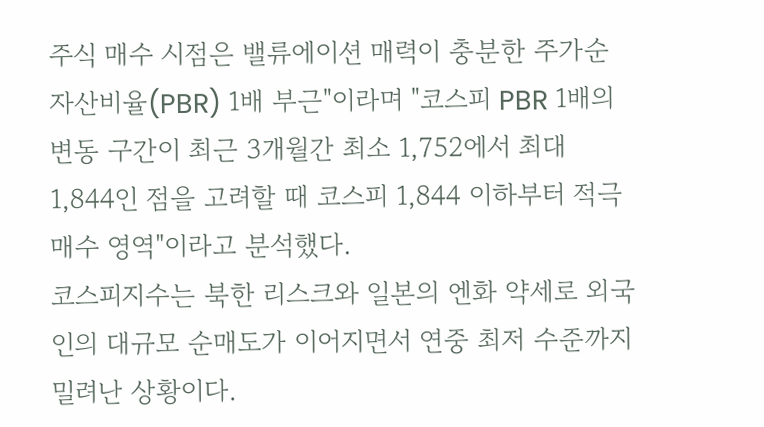주식 매수 시점은 밸류에이션 매력이 충분한 주가순자산비율(PBR) 1배 부근"이라며 "코스피 PBR 1배의 변동 구간이 최근 3개월간 최소 1,752에서 최대 1,844인 점을 고려할 때 코스피 1,844 이하부터 적극 매수 영역"이라고 분석했다.
코스피지수는 북한 리스크와 일본의 엔화 약세로 외국인의 대규모 순매도가 이어지면서 연중 최저 수준까지 밀려난 상황이다.